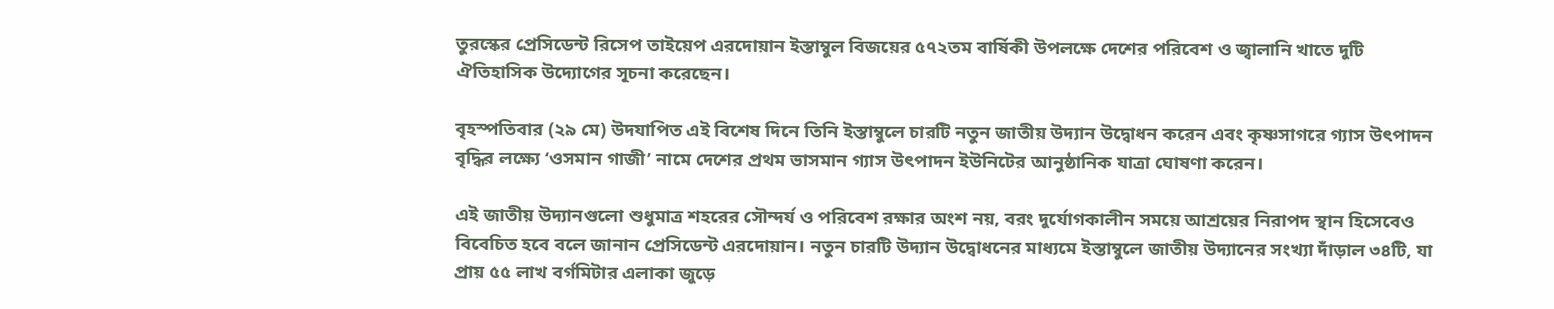তুরস্কের প্রেসিডেন্ট রিসেপ তাইয়েপ এরদোয়ান ইস্তাম্বুল বিজয়ের ৫৭২তম বার্ষিকী উপলক্ষে দেশের পরিবেশ ও জ্বালানি খাতে দুটি ঐতিহাসিক উদ্যোগের সূচনা করেছেন।

বৃহস্পতিবার (২৯ মে) উদযাপিত এই বিশেষ দিনে তিনি ইস্তাম্বুলে চারটি নতুন জাতীয় উদ্যান উদ্বোধন করেন এবং কৃষ্ণসাগরে গ্যাস উৎপাদন বৃদ্ধির লক্ষ্যে ‘ওসমান গাজী’ নামে দেশের প্রথম ভাসমান গ্যাস উৎপাদন ইউনিটের আনুষ্ঠানিক যাত্রা ঘোষণা করেন।

এই জাতীয় উদ্যানগুলো শুধুমাত্র শহরের সৌন্দর্য ও পরিবেশ রক্ষার অংশ নয়, বরং দুর্যোগকালীন সময়ে আশ্রয়ের নিরাপদ স্থান হিসেবেও বিবেচিত হবে বলে জানান প্রেসিডেন্ট এরদোয়ান। নতুন চারটি উদ্যান উদ্বোধনের মাধ্যমে ইস্তাম্বুলে জাতীয় উদ্যানের সংখ্যা দাঁড়াল ৩৪টি, যা প্রায় ৫৫ লাখ বর্গমিটার এলাকা জুড়ে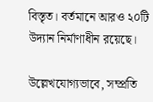বিস্তৃত। বর্তমানে আরও ২০টি উদ্যান নির্মাণাধীন রয়েছে।

উল্লেখযোগ্যভাবে, সম্প্রতি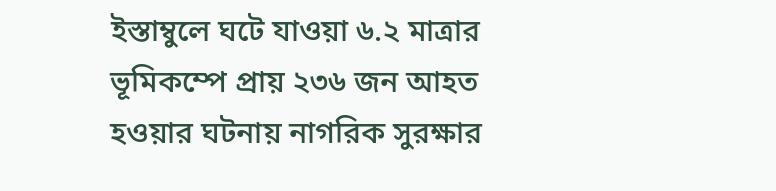ইস্তাম্বুলে ঘটে যাওয়া ৬.২ মাত্রার ভূমিকম্পে প্রায় ২৩৬ জন আহত হওয়ার ঘটনায় নাগরিক সুরক্ষার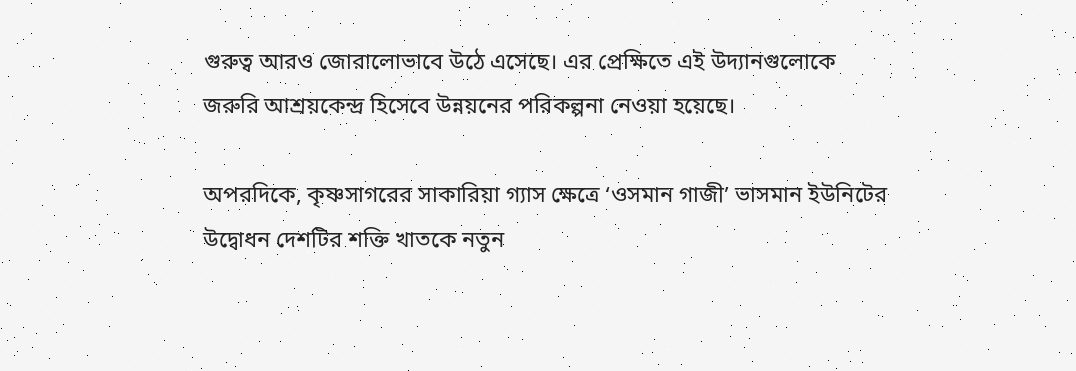গুরুত্ব আরও জোরালোভাবে উঠে এসেছে। এর প্রেক্ষিতে এই উদ্যানগুলোকে জরুরি আশ্রয়কেন্দ্র হিসেবে উন্নয়নের পরিকল্পনা নেওয়া হয়েছে।

অপরদিকে, কৃষ্ণসাগরের সাকারিয়া গ্যাস ক্ষেত্রে ‘ওসমান গাজী’ ভাসমান ইউনিটের উদ্বোধন দেশটির শক্তি খাতকে নতুন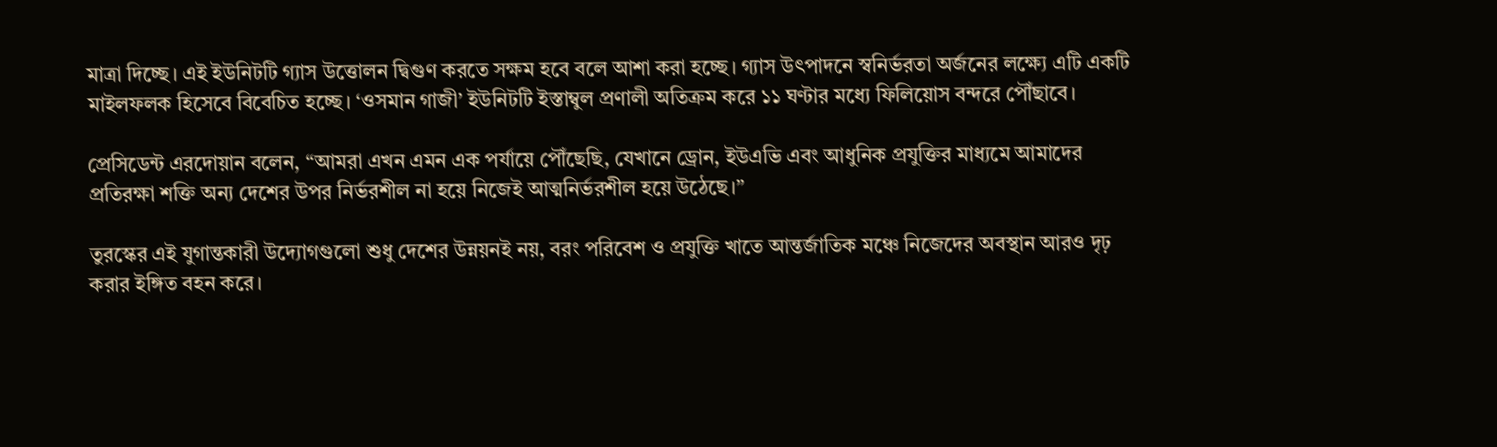মাত্রা দিচ্ছে। এই ইউনিটটি গ্যাস উত্তোলন দ্বিগুণ করতে সক্ষম হবে বলে আশা করা হচ্ছে। গ্যাস উৎপাদনে স্বনির্ভরতা অর্জনের লক্ষ্যে এটি একটি মাইলফলক হিসেবে বিবেচিত হচ্ছে। ‘ওসমান গাজী’ ইউনিটটি ইস্তাম্বুল প্রণালী অতিক্রম করে ১১ ঘণ্টার মধ্যে ফিলিয়োস বন্দরে পৌঁছাবে।

প্রেসিডেন্ট এরদোয়ান বলেন, “আমরা এখন এমন এক পর্যায়ে পৌঁছেছি, যেখানে ড্রোন, ইউএভি এবং আধুনিক প্রযুক্তির মাধ্যমে আমাদের প্রতিরক্ষা শক্তি অন্য দেশের উপর নির্ভরশীল না হয়ে নিজেই আত্মনির্ভরশীল হয়ে উঠেছে।”

তুরস্কের এই যুগান্তকারী উদ্যোগগুলো শুধু দেশের উন্নয়নই নয়, বরং পরিবেশ ও প্রযুক্তি খাতে আন্তর্জাতিক মঞ্চে নিজেদের অবস্থান আরও দৃঢ় করার ইঙ্গিত বহন করে।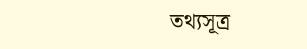তথ্যসূত্র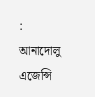: আনাদোলু এজেন্সি